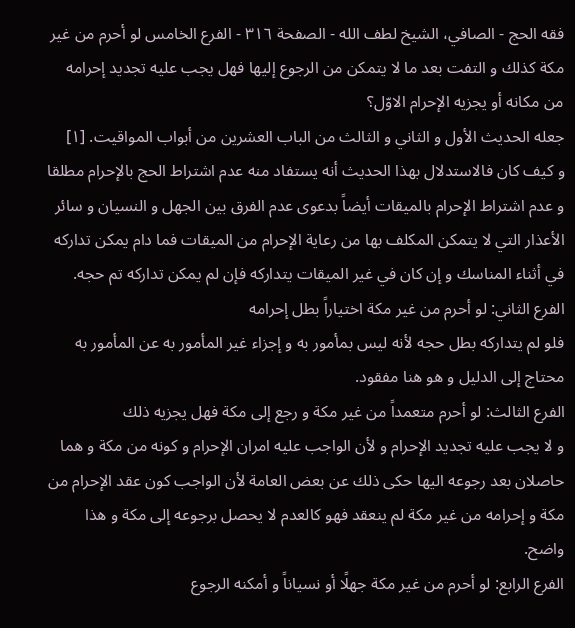فقه الحج - الصافي، الشيخ لطف الله - الصفحة ٣١٦ - الفرع الخامس لو أحرم من غير مكة كذلك و التفت بعد ما لا يتمكن من الرجوع إليها فهل يجب عليه تجديد إحرامه من مكانه أو يجزيه الإحرام الاوّل؟
جعله الحديث الأول و الثاني و الثالث من الباب العشرين من أبواب المواقيت. [١]
و كيف كان فالاستدلال بهذا الحديث أنه يستفاد منه عدم اشتراط الحج بالإحرام مطلقا و عدم اشتراط الإحرام بالميقات أيضاً بدعوى عدم الفرق بين الجهل و النسيان و سائر الأعذار التي لا يتمكن المكلف بها من رعاية الإحرام من الميقات فما دام يمكن تداركه في أثناء المناسك و إن كان في غير الميقات يتداركه فإن لم يمكن تداركه تم حجه.
الفرع الثاني: لو أحرم من غير مكة اختياراً بطل إحرامه
فلو لم يتداركه بطل حجه لأنه ليس بمأمور به و إجزاء غير المأمور به عن المأمور به محتاج إلى الدليل و هو هنا مفقود.
الفرع الثالث: لو أحرم متعمداً من غير مكة و رجع إلى مكة فهل يجزيه ذلك
و لا يجب عليه تجديد الإحرام و لأن الواجب عليه امران الإحرام و كونه من مكة و هما حاصلان بعد رجوعه اليها حكى ذلك عن بعض العامة لأن الواجب كون عقد الإحرام من مكة و إحرامه من غير مكة لم ينعقد فهو كالعدم لا يحصل برجوعه إلى مكة و هذا واضح.
الفرع الرابع: لو أحرم من غير مكة جهلًا أو نسياناً و أمكنه الرجوع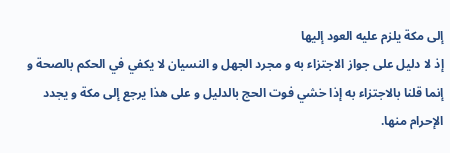إلى مكة يلزم عليه العود إليها
إذ لا دليل على جواز الاجتزاء به و مجرد الجهل و النسيان لا يكفي في الحكم بالصحة و إنما قلنا بالاجتزاء به إذا خشي فوت الحج بالدليل و على هذا يرجع إلى مكة و يجدد الإحرام منها.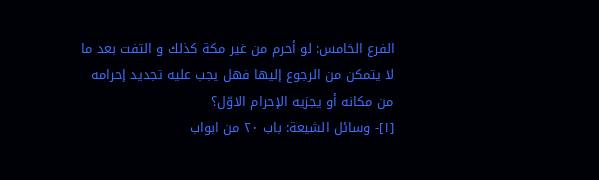الفرع الخامس: لو أحرم من غير مكة كذلك و التفت بعد ما لا يتمكن من الرجوع إليها فهل يجب عليه تجديد إحرامه من مكانه أو يجزيه الإحرام الاوّل؟
[١]- وسائل الشيعة: باب ٢٠ من ابواب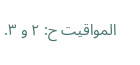المواقيت ح: ٢ و ٣.